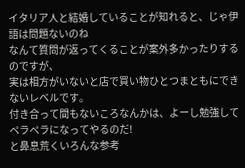イタリア人と結婚していることが知れると、じゃ伊語は問題ないのね
なんて質問が返ってくることが案外多かったりするのですが、
実は相方がいないと店で買い物ひとつまともにできないレベルです。
付き合って間もないころなんかは、よーし勉強してペラペラになってやるのだ!
と鼻息荒くいろんな参考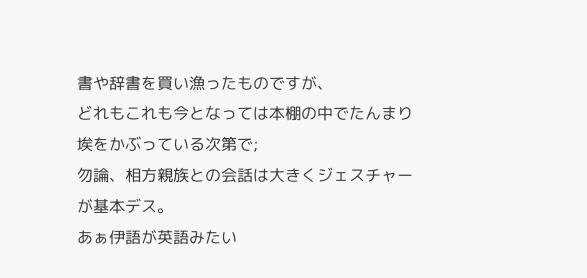書や辞書を買い漁ったものですが、
どれもこれも今となっては本棚の中でたんまり埃をかぶっている次第で;
勿論、相方親族との会話は大きくジェスチャーが基本デス。
あぁ伊語が英語みたい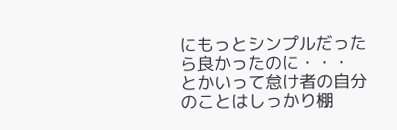にもっとシンプルだったら良かったのに・・・
とかいって怠け者の自分のことはしっかり棚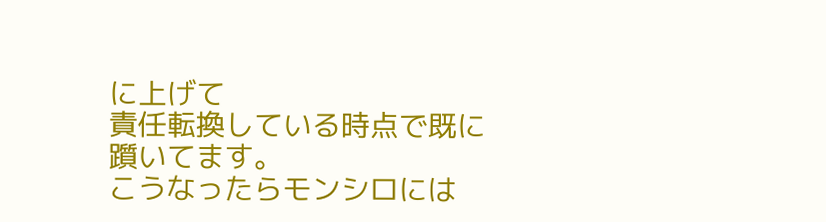に上げて
責任転換している時点で既に躓いてます。
こうなったらモンシロには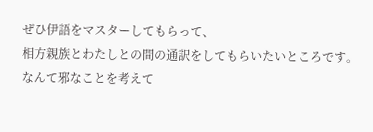ぜひ伊語をマスターしてもらって、
相方親族とわたしとの間の通訳をしてもらいたいところです。
なんて邪なことを考えて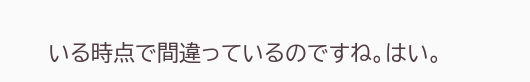いる時点で間違っているのですね。はい。